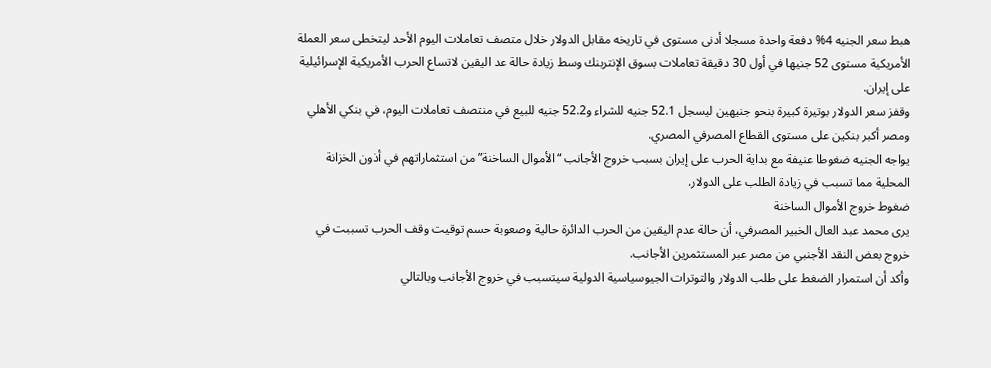هبط سعر الجنيه 4% دفعة واحدة مسجلا أدنى مستوى في تاريخه مقابل الدولار خلال متصف تعاملات اليوم الأحد ليتخطى سعر العملة الأمريكية مستوى 52 جنيها في أول 30 دقيقة تعاملات بسوق الإنتربنك وسط زيادة حالة عد اليقين لاتساع الحرب الأمريكية الإسرائيلية على إيران.
وقفز سعر الدولار بوتيرة كبيرة بنحو جنيهين ليسجل 52.1 جنيه للشراء و52.2 جنيه للبيع في منتصف تعاملات اليوم، في بنكي الأهلي ومصر أكبر بنكين على مستوى القطاع المصرفي المصري.
يواجه الجنيه ضغوطا عنيفة مع بداية الحرب على إيران بسبب خروج الأجانب “الأموال الساخنة” من استثماراتهم في أذون الخزانة المحلية مما تسبب في زيادة الطلب على الدولار.
ضغوط خروج الأموال الساخنة
يرى محمد عبد العال الخبير المصرفي، أن حالة عدم اليقين من الحرب الدائرة حالية وصعوبة حسم توقيت وقف الحرب تسببت في خروج بعض النقد الأجنبي من مصر عبر المستثمرين الأجانب.
وأكد أن استمرار الضغط على طلب الدولار والتوترات الجيوسياسية الدولية سيتسبب في خروج الأجانب وبالتالي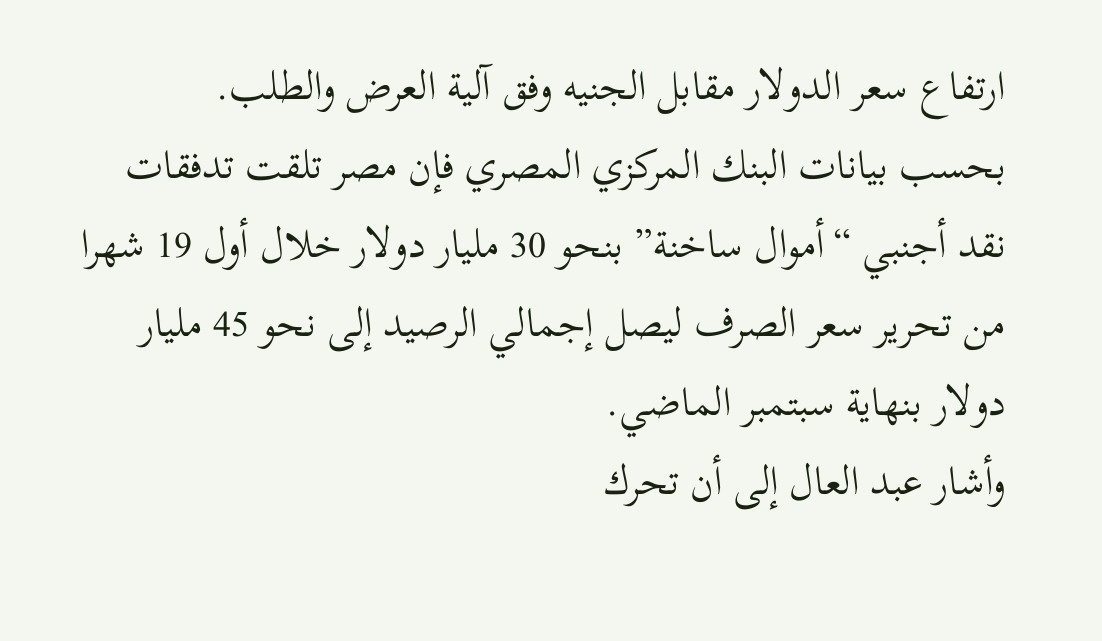ارتفاع سعر الدولار مقابل الجنيه وفق آلية العرض والطلب.
بحسب بيانات البنك المركزي المصري فإن مصر تلقت تدفقات نقد أجنبي “أموال ساخنة” بنحو 30 مليار دولار خلال أول 19 شهرا من تحرير سعر الصرف ليصل إجمالي الرصيد إلى نحو 45 مليار دولار بنهاية سبتمبر الماضي.
وأشار عبد العال إلى أن تحرك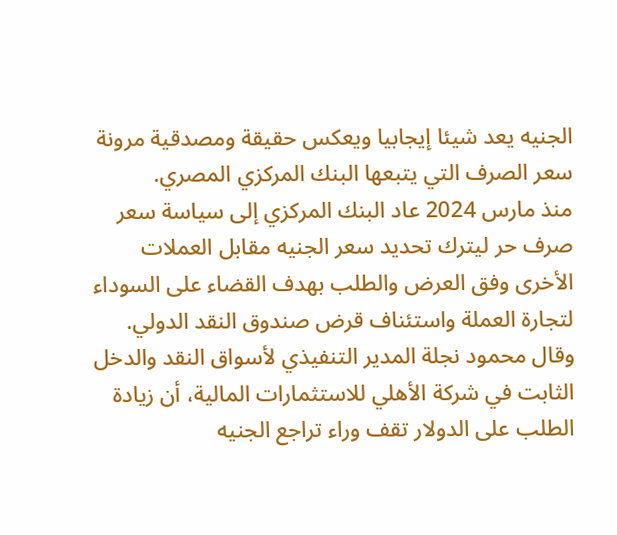الجنيه يعد شيئا إيجابيا ويعكس حقيقة ومصدقية مرونة سعر الصرف التي يتبعها البنك المركزي المصري.
منذ مارس 2024 عاد البنك المركزي إلى سياسة سعر صرف حر ليترك تحديد سعر الجنيه مقابل العملات الأخرى وفق العرض والطلب بهدف القضاء على السوداء لتجارة العملة واستئناف قرض صندوق النقد الدولي.
وقال محمود نجلة المدير التنفيذي لأسواق النقد والدخل الثابت في شركة الأهلي للاستثمارات المالية، أن زيادة الطلب على الدولار تقف وراء تراجع الجنيه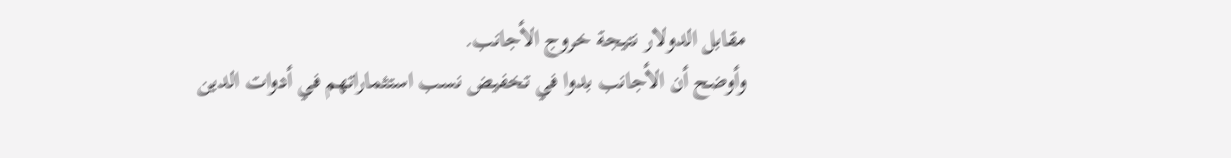مقابل الدولار نتيجة خروج الأجانب.
وأوضح أن الأجانب بدوا في تخفيض نسب استثماراتهم في أدوات الدين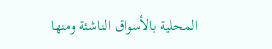المحلية بالأسواق الناشئة ومنها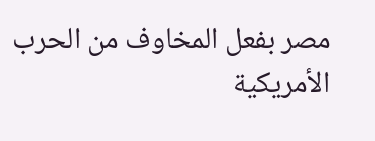مصر بفعل المخاوف من الحرب الأمريكية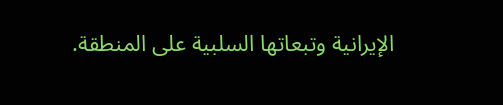الإيرانية وتبعاتها السلبية على المنطقة.